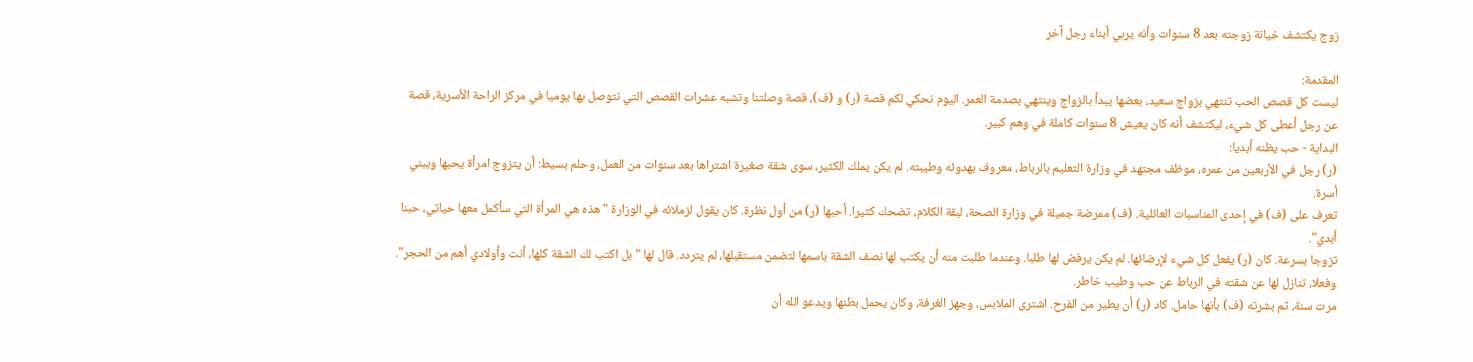زوج يكتشف خيانة زوجته بعد 8 سنوات وأنه يربي أبناء رجل آخر

المقدمة:
ليست كل قصص الحب تنتهي بزواج سعيد، بعضها يبدأ بالزواج وينتهي بصدمة العمر. اليوم نحكي لكم قصة (ر) و (ف)، قصة وصلتنا وتشبه عشرات القصص التي نتوصل بها يوميا في مركز الراحة الأسرية، قصة عن رجل أعطى كل شيء، ليكتشف أنه كان يعيش 8 سنوات كاملة في وهم كبير.
البداية - حب يظنه أبديا:
(ر) رجل في الأربعين من عمره، موظف مجتهد في وزارة التعليم بالرباط، معروف بهدوئه وطيبته. لم يكن يملك الكثير، سوى شقة صغيرة اشتراها بعد سنوات من العمل، وحلم بسيط: أن يتزوج امرأة يحبها ويبني أسرة.
تعرف على (ف) في إحدى المناسبات العائلية. (ف) ممرضة جميلة في وزارة الصحة، لبقة الكلام، تضحك كثيرا. أحبها (ر) من أول نظرة. كان يقول لزملائه في الوزارة "هذه هي المرأة التي سأكمل معها حياتي، حبنا أبدي".
تزوجا بسرعة. كان (ر) يفعل كل شيء لإرضائها. لم يكن يرفض لها طلبا. وعندما طلبت منه أن يكتب لها نصف الشقة باسمها لتضمن مستقبلها، لم يتردد. قال لها "بل اكتب لك الشقة كلها، أنت وأولادي أهم من الحجر". وفعلا، تنازل لها عن شقته في الرباط عن حب وطيب خاطر.
مرت سنة، ثم بشرته (ف) بأنها حامل. كاد (ر) أن يطير من الفرح. اشترى الملابس، وجهز الغرفة، وكان يحمل بطنها ويدعو الله أن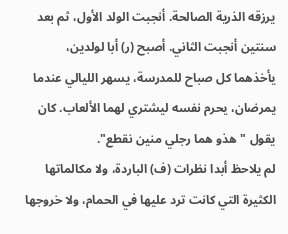يرزقه الذرية الصالحة. أنجبت الولد الأول، ثم بعد سنتين أنجبت الثاني. أصبح (ر) أبا لولدين، يأخذهما كل صباح للمدرسة، يسهر الليالي عندما يمرضان، يحرم نفسه ليشتري لهما الألعاب. كان يقول "هذو هما رجلي منين نقطع".
لم يلاحظ أبدا نظرات (ف) الباردة، ولا مكالماتها الكثيرة التي كانت ترد عليها في الحمام، ولا خروجها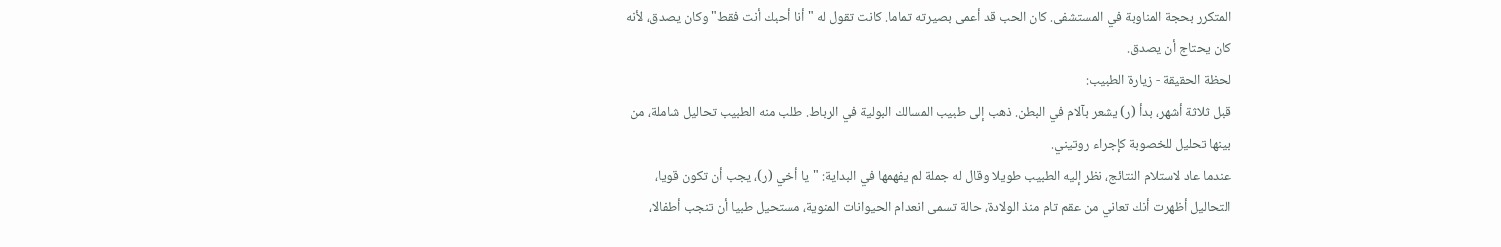المتكرر بحجة المناوبة في المستشفى. كان الحب قد أعمى بصيرته تماما. كانت تقول له "أنا أحبك أنت فقط" وكان يصدق، لأنه كان يحتاج أن يصدق.
لحظة الحقيقة - زيارة الطبيب:
قبل ثلاثة أشهر، بدأ (ر) يشعر بآلام في البطن. ذهب إلى طبيب المسالك البولية في الرباط. طلب منه الطبيب تحاليل شاملة، من بينها تحليل للخصوبة كإجراء روتيني.
عندما عاد لاستلام النتائج، نظر إليه الطبيب طويلا وقال له جملة لم يفهمها في البداية: "يا أخي (ر)، يجب أن تكون قويا، التحاليل أظهرت أنك تعاني من عقم تام منذ الولادة، حالة تسمى انعدام الحيوانات المنوية، مستحيل طبيا أن تنجب أطفالا،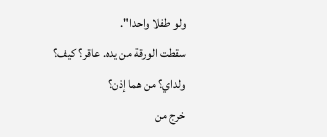ولو طفلا واحدا".
سقطت الورقة من يده. عاقر؟ كيف؟ ولداي؟ من هما إذن؟
خرج من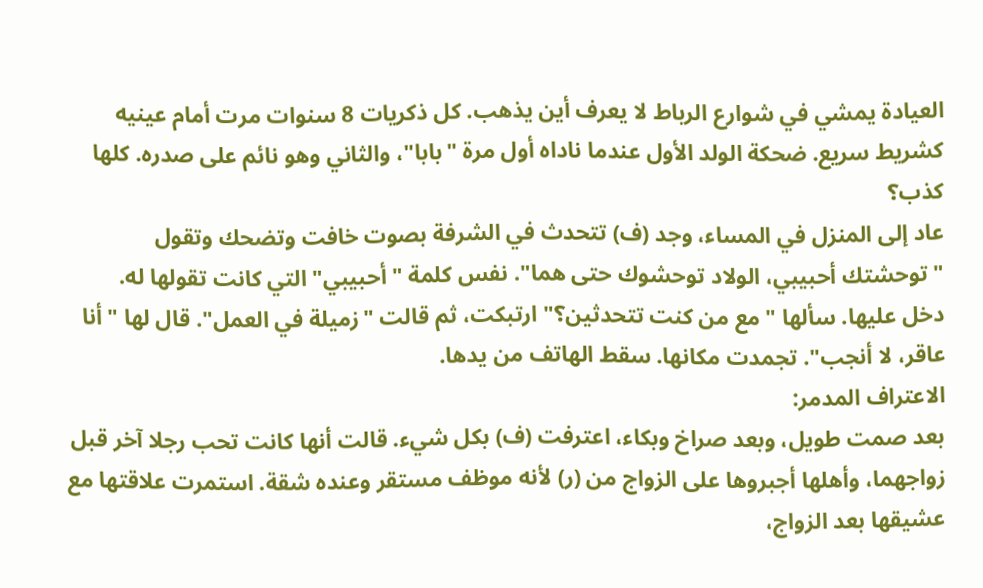العيادة يمشي في شوارع الرباط لا يعرف أين يذهب. كل ذكريات 8 سنوات مرت أمام عينيه كشريط سريع. ضحكة الولد الأول عندما ناداه أول مرة "بابا"، والثاني وهو نائم على صدره. كلها كذب؟
عاد إلى المنزل في المساء، وجد (ف) تتحدث في الشرفة بصوت خافت وتضحك وتقول "توحشتك أحبيبي، الولاد توحشوك حتى هما". نفس كلمة "أحبيبي" التي كانت تقولها له.
دخل عليها. سألها "مع من كنت تتحدثين؟" ارتبكت، ثم قالت "زميلة في العمل". قال لها "أنا عاقر، لا أنجب". تجمدت مكانها. سقط الهاتف من يدها.
الاعتراف المدمر:
بعد صمت طويل، وبعد صراخ وبكاء، اعترفت (ف) بكل شيء. قالت أنها كانت تحب رجلا آخر قبل زواجهما، وأهلها أجبروها على الزواج من (ر) لأنه موظف مستقر وعنده شقة. استمرت علاقتها مع عشيقها بعد الزواج،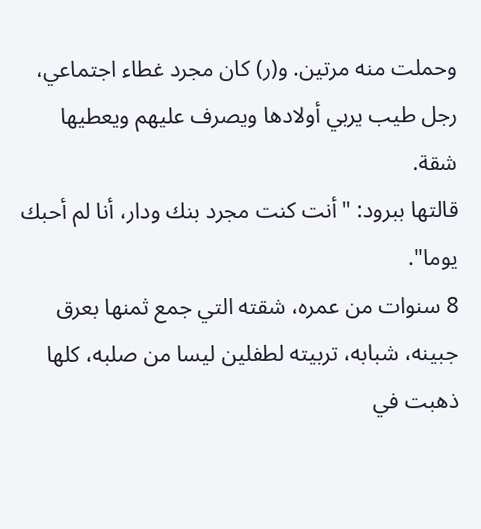وحملت منه مرتين. و(ر) كان مجرد غطاء اجتماعي، رجل طيب يربي أولادها ويصرف عليهم ويعطيها شقة.
قالتها ببرود: "أنت كنت مجرد بنك ودار، أنا لم أحبك يوما".
8 سنوات من عمره، شقته التي جمع ثمنها بعرق جبينه، شبابه، تربيته لطفلين ليسا من صلبه، كلها ذهبت في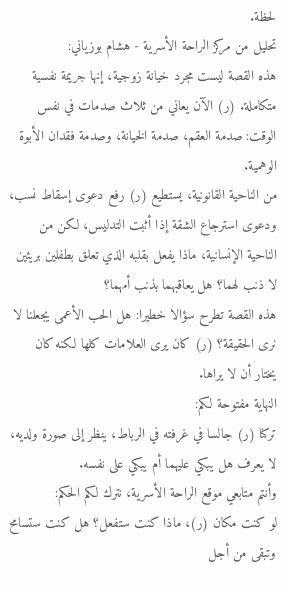لحظة.
تحليل من مركز الراحة الأسرية - هشام بوزياني:
هذه القصة ليست مجرد خيانة زوجية، إنها جريمة نفسية متكاملة. (ر) الآن يعاني من ثلاث صدمات في نفس الوقت: صدمة العقم، صدمة الخيانة، وصدمة فقدان الأبوة الوهمية.
من الناحية القانونية، يستطيع (ر) رفع دعوى إسقاط نسب، ودعوى استرجاع الشقة إذا أثبت التدليس، لكن من الناحية الإنسانية، ماذا يفعل بقلبه الذي تعلق بطفلين بريئين لا ذنب لهما؟ هل يعاقبهما بذنب أمهما؟
هذه القصة تطرح سؤالا خطيرا: هل الحب الأعمى يجعلنا لا نرى الحقيقة؟ (ر) كان يرى العلامات كلها لكنه كان يختار أن لا يراها.
النهاية مفتوحة لكم:
تركنا (ر) جالسا في غرفته في الرباط، ينظر إلى صورة ولديه، لا يعرف هل يبكي عليهما أم يبكي على نفسه.
وأنتم متابعي موقع الراحة الأسرية، نترك لكم الحكم:
لو كنت مكان (ر)، ماذا كنت ستفعل؟ هل كنت ستسامح وتبقى من أجل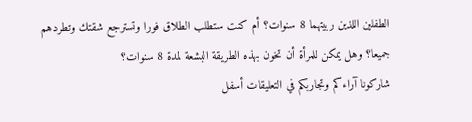الطفلين اللذين ربيتهما 8 سنوات؟ أم كنت ستطلب الطلاق فورا وتسترجع شقتك وتطردهم جميعا؟ وهل يمكن للمرأة أن تخون بهذه الطريقة البشعة لمدة 8 سنوات؟
شاركونا آراءكم وتجاربكم في التعليقات أسفل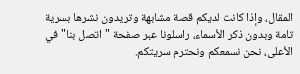المقال، وإذا كانت لديكم قصة مشابهة وتريدون نشرها بسرية تامة وبدون ذكر الأسماء، راسلونا عبر صفحة "اتصل بنا" في الأعلى، نحن نسمعكم ونحترم سريتكم.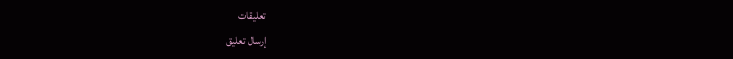تعليقات
إرسال تعليق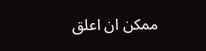ممكن ان اعلق